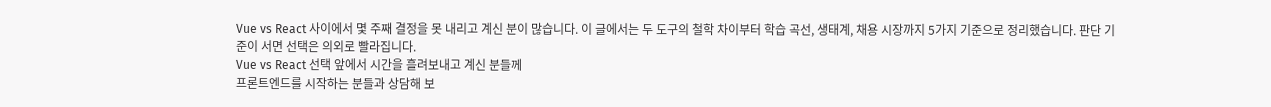Vue vs React 사이에서 몇 주째 결정을 못 내리고 계신 분이 많습니다. 이 글에서는 두 도구의 철학 차이부터 학습 곡선, 생태계, 채용 시장까지 5가지 기준으로 정리했습니다. 판단 기준이 서면 선택은 의외로 빨라집니다.
Vue vs React 선택 앞에서 시간을 흘려보내고 계신 분들께
프론트엔드를 시작하는 분들과 상담해 보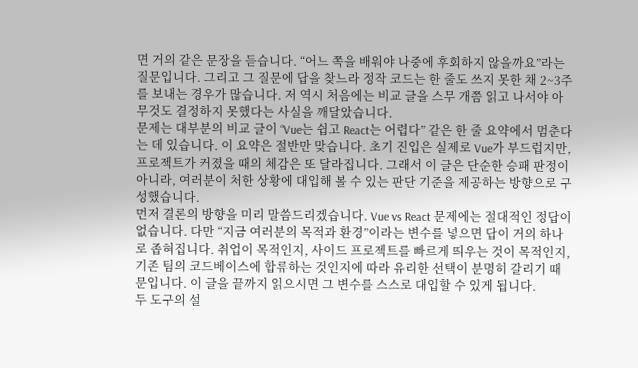면 거의 같은 문장을 듣습니다. “어느 쪽을 배워야 나중에 후회하지 않을까요”라는 질문입니다. 그리고 그 질문에 답을 찾느라 정작 코드는 한 줄도 쓰지 못한 채 2~3주를 보내는 경우가 많습니다. 저 역시 처음에는 비교 글을 스무 개쯤 읽고 나서야 아무것도 결정하지 못했다는 사실을 깨달았습니다.
문제는 대부분의 비교 글이 “Vue는 쉽고 React는 어렵다” 같은 한 줄 요약에서 멈춘다는 데 있습니다. 이 요약은 절반만 맞습니다. 초기 진입은 실제로 Vue가 부드럽지만, 프로젝트가 커졌을 때의 체감은 또 달라집니다. 그래서 이 글은 단순한 승패 판정이 아니라, 여러분이 처한 상황에 대입해 볼 수 있는 판단 기준을 제공하는 방향으로 구성했습니다.
먼저 결론의 방향을 미리 말씀드리겠습니다. Vue vs React 문제에는 절대적인 정답이 없습니다. 다만 “지금 여러분의 목적과 환경”이라는 변수를 넣으면 답이 거의 하나로 좁혀집니다. 취업이 목적인지, 사이드 프로젝트를 빠르게 띄우는 것이 목적인지, 기존 팀의 코드베이스에 합류하는 것인지에 따라 유리한 선택이 분명히 갈리기 때문입니다. 이 글을 끝까지 읽으시면 그 변수를 스스로 대입할 수 있게 됩니다.
두 도구의 설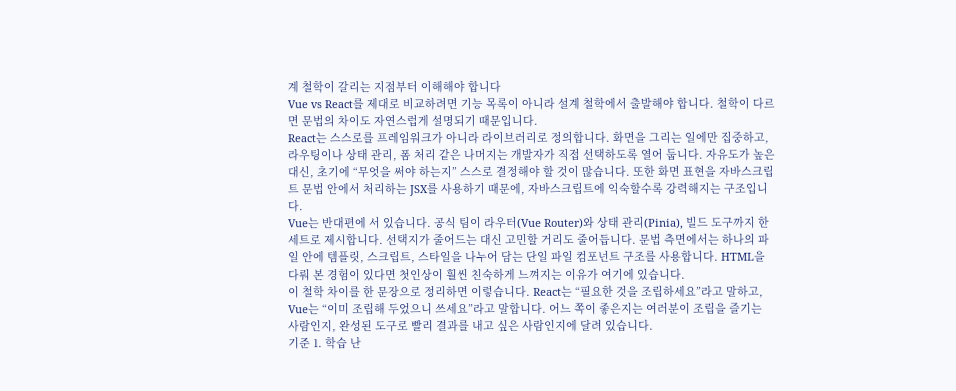계 철학이 갈리는 지점부터 이해해야 합니다
Vue vs React를 제대로 비교하려면 기능 목록이 아니라 설계 철학에서 출발해야 합니다. 철학이 다르면 문법의 차이도 자연스럽게 설명되기 때문입니다.
React는 스스로를 프레임워크가 아니라 라이브러리로 정의합니다. 화면을 그리는 일에만 집중하고, 라우팅이나 상태 관리, 폼 처리 같은 나머지는 개발자가 직접 선택하도록 열어 둡니다. 자유도가 높은 대신, 초기에 “무엇을 써야 하는지” 스스로 결정해야 할 것이 많습니다. 또한 화면 표현을 자바스크립트 문법 안에서 처리하는 JSX를 사용하기 때문에, 자바스크립트에 익숙할수록 강력해지는 구조입니다.
Vue는 반대편에 서 있습니다. 공식 팀이 라우터(Vue Router)와 상태 관리(Pinia), 빌드 도구까지 한 세트로 제시합니다. 선택지가 줄어드는 대신 고민할 거리도 줄어듭니다. 문법 측면에서는 하나의 파일 안에 템플릿, 스크립트, 스타일을 나누어 담는 단일 파일 컴포넌트 구조를 사용합니다. HTML을 다뤄 본 경험이 있다면 첫인상이 훨씬 친숙하게 느껴지는 이유가 여기에 있습니다.
이 철학 차이를 한 문장으로 정리하면 이렇습니다. React는 “필요한 것을 조립하세요”라고 말하고, Vue는 “이미 조립해 두었으니 쓰세요”라고 말합니다. 어느 쪽이 좋은지는 여러분이 조립을 즐기는 사람인지, 완성된 도구로 빨리 결과를 내고 싶은 사람인지에 달려 있습니다.
기준 1. 학습 난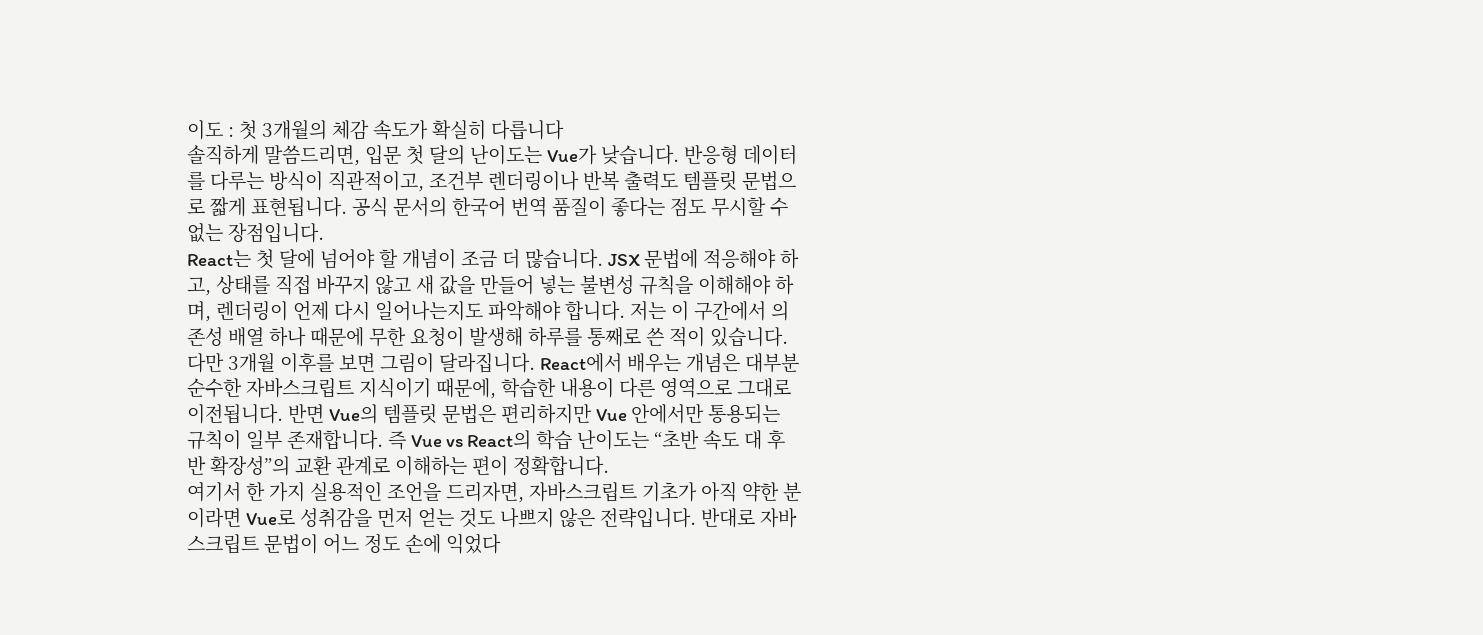이도 : 첫 3개월의 체감 속도가 확실히 다릅니다
솔직하게 말씀드리면, 입문 첫 달의 난이도는 Vue가 낮습니다. 반응형 데이터를 다루는 방식이 직관적이고, 조건부 렌더링이나 반복 출력도 템플릿 문법으로 짧게 표현됩니다. 공식 문서의 한국어 번역 품질이 좋다는 점도 무시할 수 없는 장점입니다.
React는 첫 달에 넘어야 할 개념이 조금 더 많습니다. JSX 문법에 적응해야 하고, 상태를 직접 바꾸지 않고 새 값을 만들어 넣는 불변성 규칙을 이해해야 하며, 렌더링이 언제 다시 일어나는지도 파악해야 합니다. 저는 이 구간에서 의존성 배열 하나 때문에 무한 요청이 발생해 하루를 통째로 쓴 적이 있습니다.
다만 3개월 이후를 보면 그림이 달라집니다. React에서 배우는 개념은 대부분 순수한 자바스크립트 지식이기 때문에, 학습한 내용이 다른 영역으로 그대로 이전됩니다. 반면 Vue의 템플릿 문법은 편리하지만 Vue 안에서만 통용되는 규칙이 일부 존재합니다. 즉 Vue vs React의 학습 난이도는 “초반 속도 대 후반 확장성”의 교환 관계로 이해하는 편이 정확합니다.
여기서 한 가지 실용적인 조언을 드리자면, 자바스크립트 기초가 아직 약한 분이라면 Vue로 성취감을 먼저 얻는 것도 나쁘지 않은 전략입니다. 반대로 자바스크립트 문법이 어느 정도 손에 익었다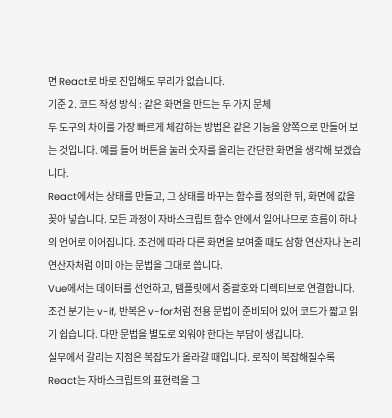면 React로 바로 진입해도 무리가 없습니다.
기준 2. 코드 작성 방식 : 같은 화면을 만드는 두 가지 문체
두 도구의 차이를 가장 빠르게 체감하는 방법은 같은 기능을 양쪽으로 만들어 보는 것입니다. 예를 들어 버튼을 눌러 숫자를 올리는 간단한 화면을 생각해 보겠습니다.
React에서는 상태를 만들고, 그 상태를 바꾸는 함수를 정의한 뒤, 화면에 값을 꽂아 넣습니다. 모든 과정이 자바스크립트 함수 안에서 일어나므로 흐름이 하나의 언어로 이어집니다. 조건에 따라 다른 화면을 보여줄 때도 삼항 연산자나 논리 연산자처럼 이미 아는 문법을 그대로 씁니다.
Vue에서는 데이터를 선언하고, 템플릿에서 중괄호와 디렉티브로 연결합니다. 조건 분기는 v-if, 반복은 v-for처럼 전용 문법이 준비되어 있어 코드가 짧고 읽기 쉽습니다. 다만 문법을 별도로 외워야 한다는 부담이 생깁니다.
실무에서 갈리는 지점은 복잡도가 올라갈 때입니다. 로직이 복잡해질수록 React는 자바스크립트의 표현력을 그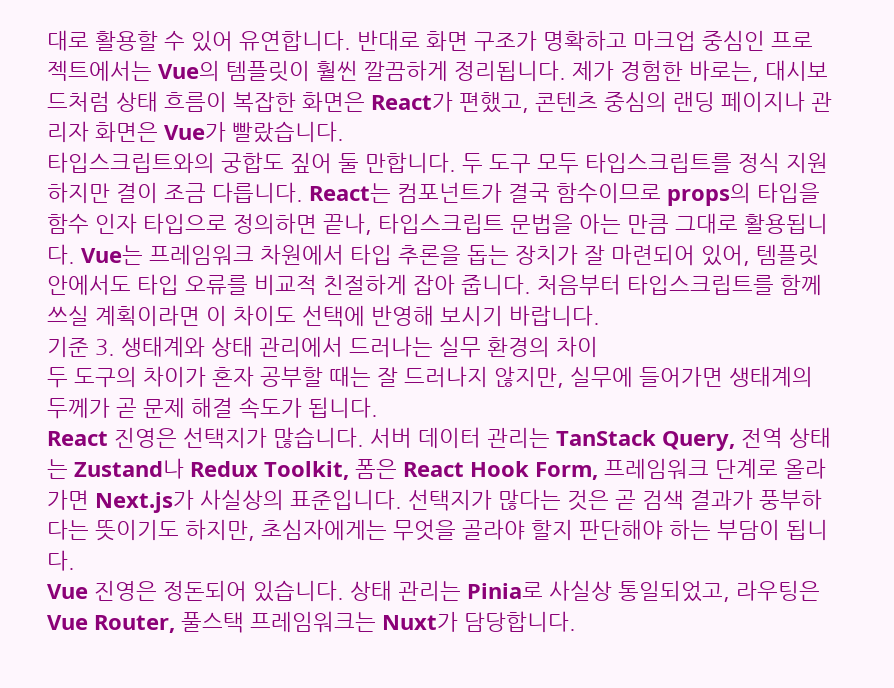대로 활용할 수 있어 유연합니다. 반대로 화면 구조가 명확하고 마크업 중심인 프로젝트에서는 Vue의 템플릿이 훨씬 깔끔하게 정리됩니다. 제가 경험한 바로는, 대시보드처럼 상태 흐름이 복잡한 화면은 React가 편했고, 콘텐츠 중심의 랜딩 페이지나 관리자 화면은 Vue가 빨랐습니다.
타입스크립트와의 궁합도 짚어 둘 만합니다. 두 도구 모두 타입스크립트를 정식 지원하지만 결이 조금 다릅니다. React는 컴포넌트가 결국 함수이므로 props의 타입을 함수 인자 타입으로 정의하면 끝나, 타입스크립트 문법을 아는 만큼 그대로 활용됩니다. Vue는 프레임워크 차원에서 타입 추론을 돕는 장치가 잘 마련되어 있어, 템플릿 안에서도 타입 오류를 비교적 친절하게 잡아 줍니다. 처음부터 타입스크립트를 함께 쓰실 계획이라면 이 차이도 선택에 반영해 보시기 바랍니다.
기준 3. 생태계와 상태 관리에서 드러나는 실무 환경의 차이
두 도구의 차이가 혼자 공부할 때는 잘 드러나지 않지만, 실무에 들어가면 생태계의 두께가 곧 문제 해결 속도가 됩니다.
React 진영은 선택지가 많습니다. 서버 데이터 관리는 TanStack Query, 전역 상태는 Zustand나 Redux Toolkit, 폼은 React Hook Form, 프레임워크 단계로 올라가면 Next.js가 사실상의 표준입니다. 선택지가 많다는 것은 곧 검색 결과가 풍부하다는 뜻이기도 하지만, 초심자에게는 무엇을 골라야 할지 판단해야 하는 부담이 됩니다.
Vue 진영은 정돈되어 있습니다. 상태 관리는 Pinia로 사실상 통일되었고, 라우팅은 Vue Router, 풀스택 프레임워크는 Nuxt가 담당합니다.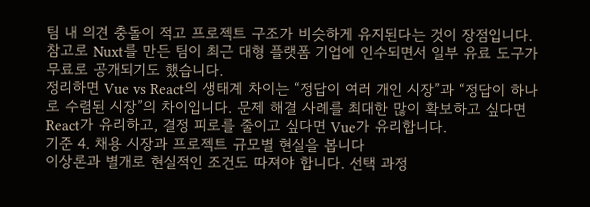팀 내 의견 충돌이 적고 프로젝트 구조가 비슷하게 유지된다는 것이 장점입니다. 참고로 Nuxt를 만든 팀이 최근 대형 플랫폼 기업에 인수되면서 일부 유료 도구가 무료로 공개되기도 했습니다.
정리하면 Vue vs React의 생태계 차이는 “정답이 여러 개인 시장”과 “정답이 하나로 수렴된 시장”의 차이입니다. 문제 해결 사례를 최대한 많이 확보하고 싶다면 React가 유리하고, 결정 피로를 줄이고 싶다면 Vue가 유리합니다.
기준 4. 채용 시장과 프로젝트 규모별 현실을 봅니다
이상론과 별개로 현실적인 조건도 따져야 합니다. 선택 과정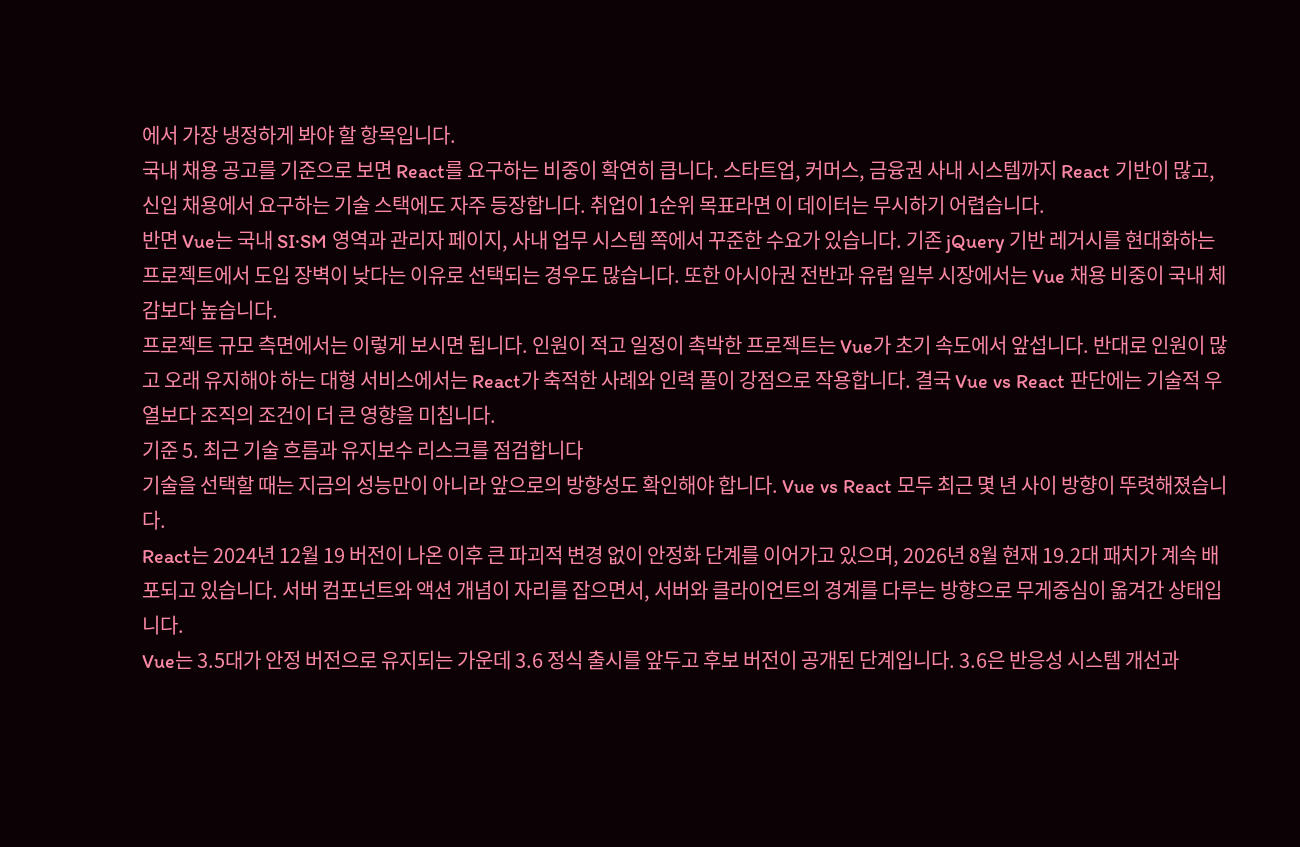에서 가장 냉정하게 봐야 할 항목입니다.
국내 채용 공고를 기준으로 보면 React를 요구하는 비중이 확연히 큽니다. 스타트업, 커머스, 금융권 사내 시스템까지 React 기반이 많고, 신입 채용에서 요구하는 기술 스택에도 자주 등장합니다. 취업이 1순위 목표라면 이 데이터는 무시하기 어렵습니다.
반면 Vue는 국내 SI·SM 영역과 관리자 페이지, 사내 업무 시스템 쪽에서 꾸준한 수요가 있습니다. 기존 jQuery 기반 레거시를 현대화하는 프로젝트에서 도입 장벽이 낮다는 이유로 선택되는 경우도 많습니다. 또한 아시아권 전반과 유럽 일부 시장에서는 Vue 채용 비중이 국내 체감보다 높습니다.
프로젝트 규모 측면에서는 이렇게 보시면 됩니다. 인원이 적고 일정이 촉박한 프로젝트는 Vue가 초기 속도에서 앞섭니다. 반대로 인원이 많고 오래 유지해야 하는 대형 서비스에서는 React가 축적한 사례와 인력 풀이 강점으로 작용합니다. 결국 Vue vs React 판단에는 기술적 우열보다 조직의 조건이 더 큰 영향을 미칩니다.
기준 5. 최근 기술 흐름과 유지보수 리스크를 점검합니다
기술을 선택할 때는 지금의 성능만이 아니라 앞으로의 방향성도 확인해야 합니다. Vue vs React 모두 최근 몇 년 사이 방향이 뚜렷해졌습니다.
React는 2024년 12월 19 버전이 나온 이후 큰 파괴적 변경 없이 안정화 단계를 이어가고 있으며, 2026년 8월 현재 19.2대 패치가 계속 배포되고 있습니다. 서버 컴포넌트와 액션 개념이 자리를 잡으면서, 서버와 클라이언트의 경계를 다루는 방향으로 무게중심이 옮겨간 상태입니다.
Vue는 3.5대가 안정 버전으로 유지되는 가운데 3.6 정식 출시를 앞두고 후보 버전이 공개된 단계입니다. 3.6은 반응성 시스템 개선과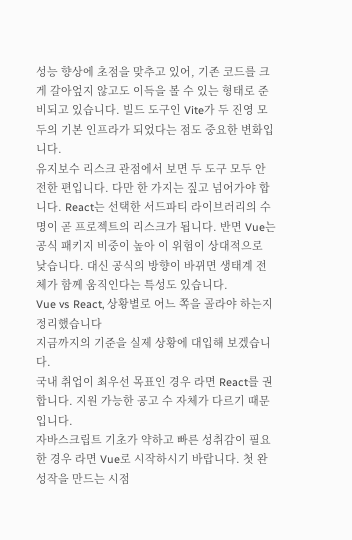성능 향상에 초점을 맞추고 있어, 기존 코드를 크게 갈아엎지 않고도 이득을 볼 수 있는 형태로 준비되고 있습니다. 빌드 도구인 Vite가 두 진영 모두의 기본 인프라가 되었다는 점도 중요한 변화입니다.
유지보수 리스크 관점에서 보면 두 도구 모두 안전한 편입니다. 다만 한 가지는 짚고 넘어가야 합니다. React는 선택한 서드파티 라이브러리의 수명이 곧 프로젝트의 리스크가 됩니다. 반면 Vue는 공식 패키지 비중이 높아 이 위험이 상대적으로 낮습니다. 대신 공식의 방향이 바뀌면 생태계 전체가 함께 움직인다는 특성도 있습니다.
Vue vs React, 상황별로 어느 쪽을 골라야 하는지 정리했습니다
지금까지의 기준을 실제 상황에 대입해 보겠습니다.
국내 취업이 최우선 목표인 경우 라면 React를 권합니다. 지원 가능한 공고 수 자체가 다르기 때문입니다.
자바스크립트 기초가 약하고 빠른 성취감이 필요한 경우 라면 Vue로 시작하시기 바랍니다. 첫 완성작을 만드는 시점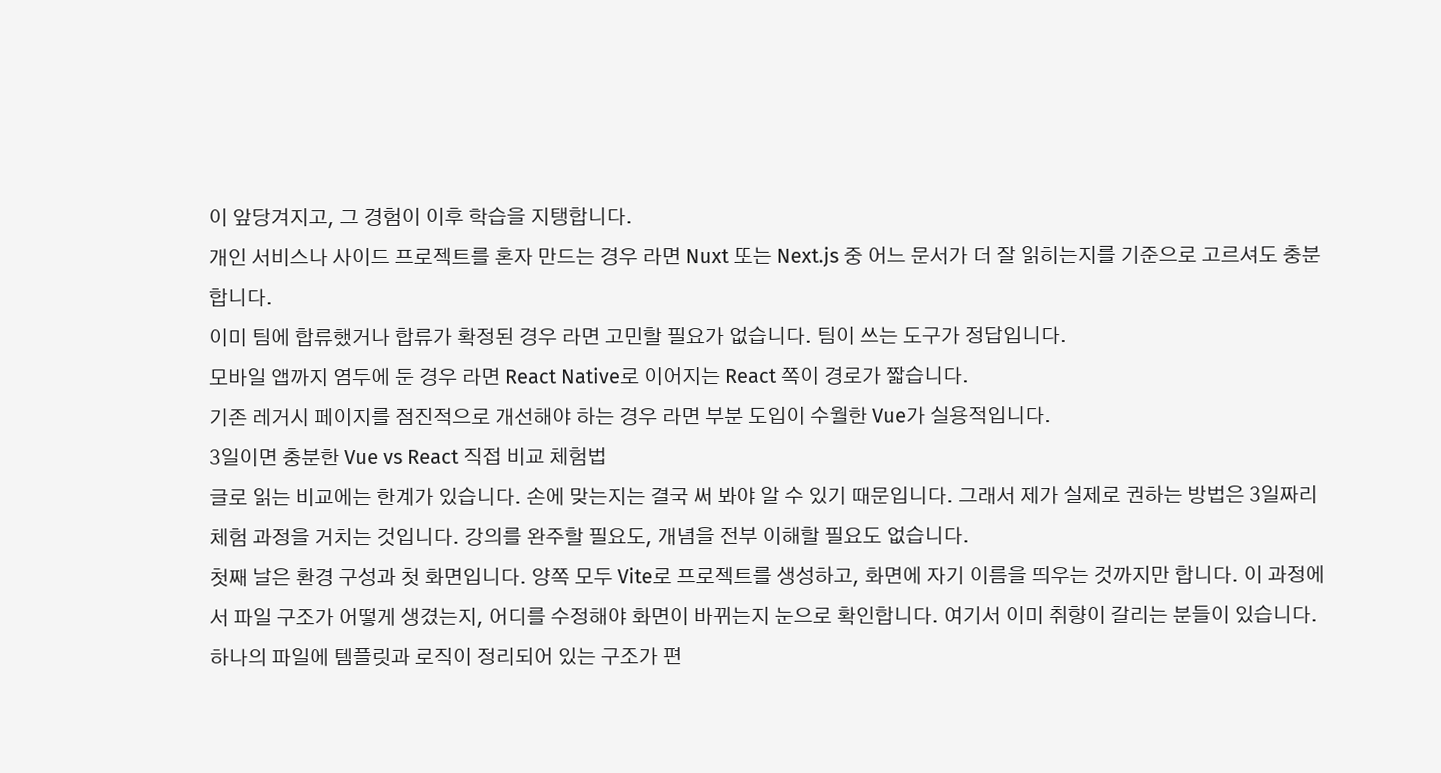이 앞당겨지고, 그 경험이 이후 학습을 지탱합니다.
개인 서비스나 사이드 프로젝트를 혼자 만드는 경우 라면 Nuxt 또는 Next.js 중 어느 문서가 더 잘 읽히는지를 기준으로 고르셔도 충분합니다.
이미 팀에 합류했거나 합류가 확정된 경우 라면 고민할 필요가 없습니다. 팀이 쓰는 도구가 정답입니다.
모바일 앱까지 염두에 둔 경우 라면 React Native로 이어지는 React 쪽이 경로가 짧습니다.
기존 레거시 페이지를 점진적으로 개선해야 하는 경우 라면 부분 도입이 수월한 Vue가 실용적입니다.
3일이면 충분한 Vue vs React 직접 비교 체험법
글로 읽는 비교에는 한계가 있습니다. 손에 맞는지는 결국 써 봐야 알 수 있기 때문입니다. 그래서 제가 실제로 권하는 방법은 3일짜리 체험 과정을 거치는 것입니다. 강의를 완주할 필요도, 개념을 전부 이해할 필요도 없습니다.
첫째 날은 환경 구성과 첫 화면입니다. 양쪽 모두 Vite로 프로젝트를 생성하고, 화면에 자기 이름을 띄우는 것까지만 합니다. 이 과정에서 파일 구조가 어떻게 생겼는지, 어디를 수정해야 화면이 바뀌는지 눈으로 확인합니다. 여기서 이미 취향이 갈리는 분들이 있습니다. 하나의 파일에 템플릿과 로직이 정리되어 있는 구조가 편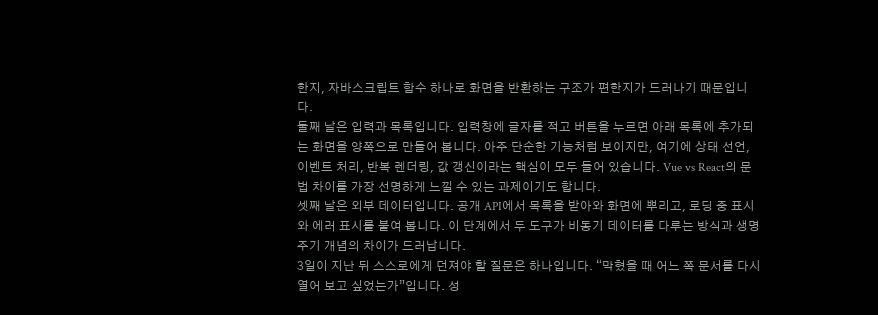한지, 자바스크립트 함수 하나로 화면을 반환하는 구조가 편한지가 드러나기 때문입니다.
둘째 날은 입력과 목록입니다. 입력창에 글자를 적고 버튼을 누르면 아래 목록에 추가되는 화면을 양쪽으로 만들어 봅니다. 아주 단순한 기능처럼 보이지만, 여기에 상태 선언, 이벤트 처리, 반복 렌더링, 값 갱신이라는 핵심이 모두 들어 있습니다. Vue vs React의 문법 차이를 가장 선명하게 느낄 수 있는 과제이기도 합니다.
셋째 날은 외부 데이터입니다. 공개 API에서 목록을 받아와 화면에 뿌리고, 로딩 중 표시와 에러 표시를 붙여 봅니다. 이 단계에서 두 도구가 비동기 데이터를 다루는 방식과 생명주기 개념의 차이가 드러납니다.
3일이 지난 뒤 스스로에게 던져야 할 질문은 하나입니다. “막혔을 때 어느 쪽 문서를 다시 열어 보고 싶었는가”입니다. 성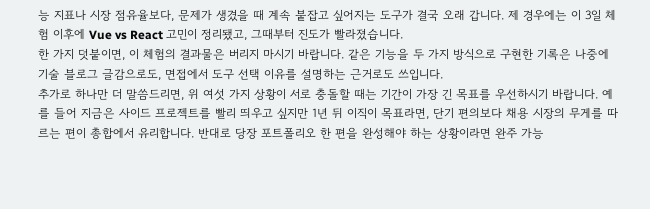능 지표나 시장 점유율보다, 문제가 생겼을 때 계속 붙잡고 싶어지는 도구가 결국 오래 갑니다. 제 경우에는 이 3일 체험 이후에 Vue vs React 고민이 정리됐고, 그때부터 진도가 빨라졌습니다.
한 가지 덧붙이면, 이 체험의 결과물은 버리지 마시기 바랍니다. 같은 기능을 두 가지 방식으로 구현한 기록은 나중에 기술 블로그 글감으로도, 면접에서 도구 선택 이유를 설명하는 근거로도 쓰입니다.
추가로 하나만 더 말씀드리면, 위 여섯 가지 상황이 서로 충돌할 때는 기간이 가장 긴 목표를 우선하시기 바랍니다. 예를 들어 지금은 사이드 프로젝트를 빨리 띄우고 싶지만 1년 뒤 이직이 목표라면, 단기 편의보다 채용 시장의 무게를 따르는 편이 총합에서 유리합니다. 반대로 당장 포트폴리오 한 편을 완성해야 하는 상황이라면 완주 가능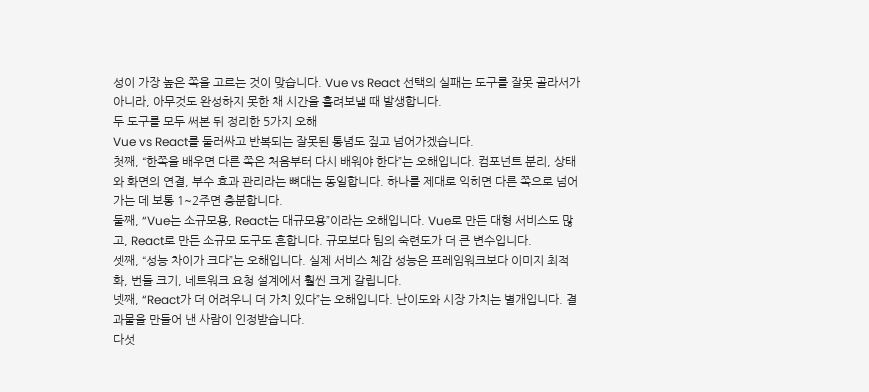성이 가장 높은 쪽을 고르는 것이 맞습니다. Vue vs React 선택의 실패는 도구를 잘못 골라서가 아니라, 아무것도 완성하지 못한 채 시간을 흘려보낼 때 발생합니다.
두 도구를 모두 써본 뒤 정리한 5가지 오해
Vue vs React를 둘러싸고 반복되는 잘못된 통념도 짚고 넘어가겠습니다.
첫째, “한쪽을 배우면 다른 쪽은 처음부터 다시 배워야 한다”는 오해입니다. 컴포넌트 분리, 상태와 화면의 연결, 부수 효과 관리라는 뼈대는 동일합니다. 하나를 제대로 익히면 다른 쪽으로 넘어가는 데 보통 1~2주면 충분합니다.
둘째, “Vue는 소규모용, React는 대규모용”이라는 오해입니다. Vue로 만든 대형 서비스도 많고, React로 만든 소규모 도구도 흔합니다. 규모보다 팀의 숙련도가 더 큰 변수입니다.
셋째, “성능 차이가 크다”는 오해입니다. 실제 서비스 체감 성능은 프레임워크보다 이미지 최적화, 번들 크기, 네트워크 요청 설계에서 훨씬 크게 갈립니다.
넷째, “React가 더 어려우니 더 가치 있다”는 오해입니다. 난이도와 시장 가치는 별개입니다. 결과물을 만들어 낸 사람이 인정받습니다.
다섯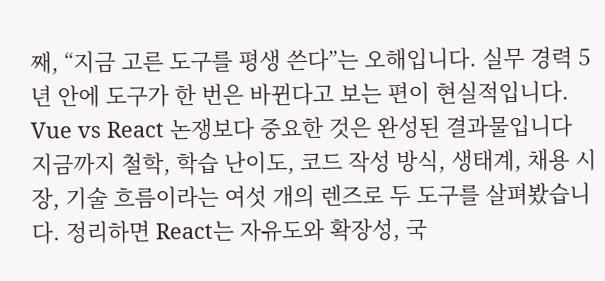째, “지금 고른 도구를 평생 쓴다”는 오해입니다. 실무 경력 5년 안에 도구가 한 번은 바뀐다고 보는 편이 현실적입니다.
Vue vs React 논쟁보다 중요한 것은 완성된 결과물입니다
지금까지 철학, 학습 난이도, 코드 작성 방식, 생태계, 채용 시장, 기술 흐름이라는 여섯 개의 렌즈로 두 도구를 살펴봤습니다. 정리하면 React는 자유도와 확장성, 국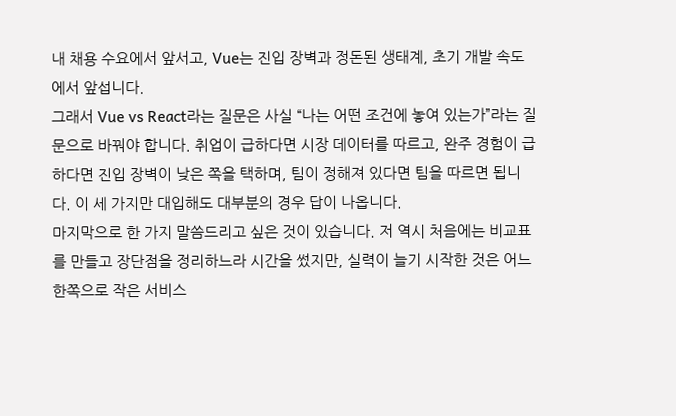내 채용 수요에서 앞서고, Vue는 진입 장벽과 정돈된 생태계, 초기 개발 속도에서 앞섭니다.
그래서 Vue vs React라는 질문은 사실 “나는 어떤 조건에 놓여 있는가”라는 질문으로 바꿔야 합니다. 취업이 급하다면 시장 데이터를 따르고, 완주 경험이 급하다면 진입 장벽이 낮은 쪽을 택하며, 팀이 정해져 있다면 팀을 따르면 됩니다. 이 세 가지만 대입해도 대부분의 경우 답이 나옵니다.
마지막으로 한 가지 말씀드리고 싶은 것이 있습니다. 저 역시 처음에는 비교표를 만들고 장단점을 정리하느라 시간을 썼지만, 실력이 늘기 시작한 것은 어느 한쪽으로 작은 서비스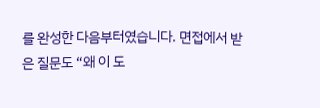를 완성한 다음부터였습니다. 면접에서 받은 질문도 “왜 이 도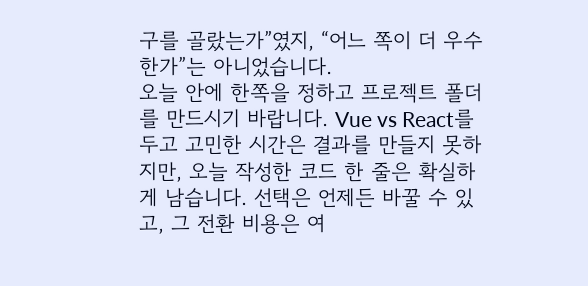구를 골랐는가”였지, “어느 쪽이 더 우수한가”는 아니었습니다.
오늘 안에 한쪽을 정하고 프로젝트 폴더를 만드시기 바랍니다. Vue vs React를 두고 고민한 시간은 결과를 만들지 못하지만, 오늘 작성한 코드 한 줄은 확실하게 남습니다. 선택은 언제든 바꿀 수 있고, 그 전환 비용은 여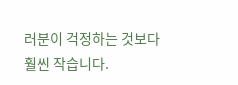러분이 걱정하는 것보다 훨씬 작습니다.